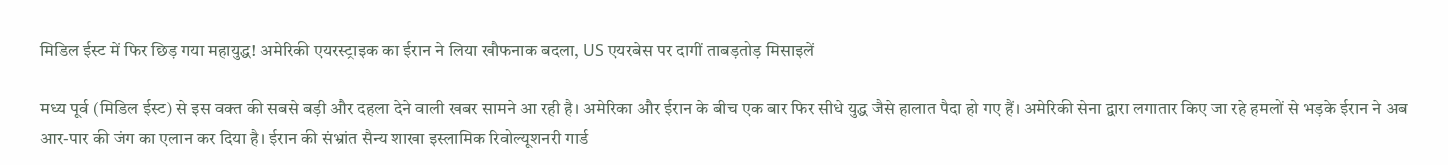मिडिल ईस्ट में फिर छिड़ गया महायुद्ध! अमेरिकी एयरस्ट्राइक का ईरान ने लिया खौफनाक बदला, US एयरबेस पर दागीं ताबड़तोड़ मिसाइलें

मध्य पूर्व (मिडिल ईस्ट) से इस वक्त की सबसे बड़ी और दहला देने वाली खबर सामने आ रही है। अमेरिका और ईरान के बीच एक बार फिर सीधे युद्ध जैसे हालात पैदा हो गए हैं। अमेरिकी सेना द्वारा लगातार किए जा रहे हमलों से भड़के ईरान ने अब आर-पार की जंग का एलान कर दिया है। ईरान की संभ्रांत सैन्य शाखा इस्लामिक रिवोल्यूशनरी गार्ड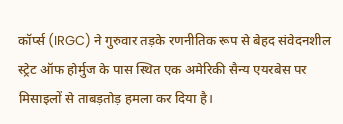कॉर्प्स (IRGC) ने गुरुवार तड़के रणनीतिक रूप से बेहद संवेदनशील स्ट्रेट ऑफ होर्मुज के पास स्थित एक अमेरिकी सैन्य एयरबेस पर मिसाइलों से ताबड़तोड़ हमला कर दिया है।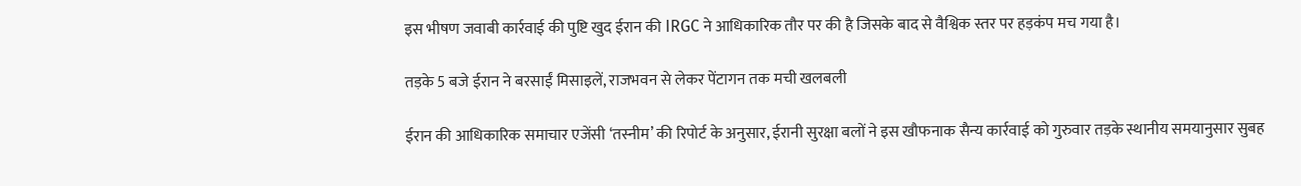इस भीषण जवाबी कार्रवाई की पुष्टि खुद ईरान की IRGC ने आधिकारिक तौर पर की है जिसके बाद से वैश्विक स्तर पर हड़कंप मच गया है।

तड़के 5 बजे ईरान ने बरसाईं मिसाइलें, राजभवन से लेकर पेंटागन तक मची खलबली

ईरान की आधिकारिक समाचार एजेंसी ‘तस्नीम’ की रिपोर्ट के अनुसार, ईरानी सुरक्षा बलों ने इस खौफनाक सैन्य कार्रवाई को गुरुवार तड़के स्थानीय समयानुसार सुबह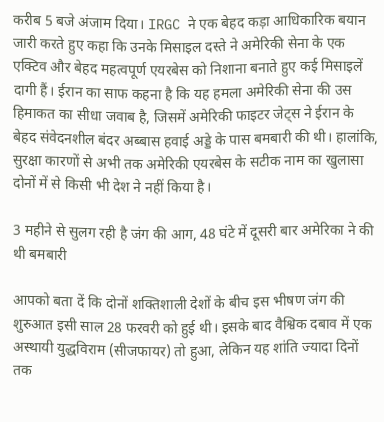करीब 5 बजे अंजाम दिया। IRGC ने एक बेहद कड़ा आधिकारिक बयान जारी करते हुए कहा कि उनके मिसाइल दस्ते ने अमेरिकी सेना के एक एक्टिव और बेहद महत्वपूर्ण एयरबेस को निशाना बनाते हुए कई मिसाइलें दागी हैं। ईरान का साफ कहना है कि यह हमला अमेरिकी सेना की उस हिमाकत का सीधा जवाब है, जिसमें अमेरिकी फाइटर जेट्स ने ईरान के बेहद संवेदनशील बंदर अब्बास हवाई अड्डे के पास बमबारी की थी। हालांकि, सुरक्षा कारणों से अभी तक अमेरिकी एयरबेस के सटीक नाम का खुलासा दोनों में से किसी भी देश ने नहीं किया है।

3 महीने से सुलग रही है जंग की आग, 48 घंटे में दूसरी बार अमेरिका ने की थी बमबारी

आपको बता दें कि दोनों शक्तिशाली देशों के बीच इस भीषण जंग की शुरुआत इसी साल 28 फरवरी को हुई थी। इसके बाद वैश्विक दबाव में एक अस्थायी युद्धविराम (सीजफायर) तो हुआ, लेकिन यह शांति ज्यादा दिनों तक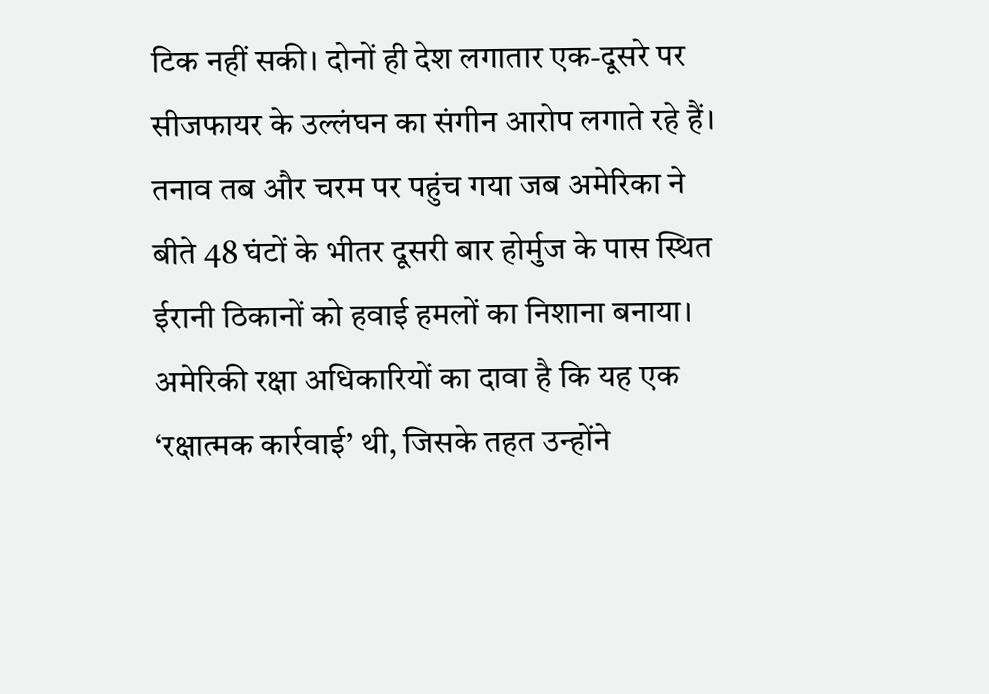टिक नहीं सकी। दोनों ही देश लगातार एक-दूसरे पर सीजफायर के उल्लंघन का संगीन आरोप लगाते रहे हैं। तनाव तब और चरम पर पहुंच गया जब अमेरिका ने बीते 48 घंटों के भीतर दूसरी बार होर्मुज के पास स्थित ईरानी ठिकानों को हवाई हमलों का निशाना बनाया। अमेरिकी रक्षा अधिकारियों का दावा है कि यह एक ‘रक्षात्मक कार्रवाई’ थी, जिसके तहत उन्होंने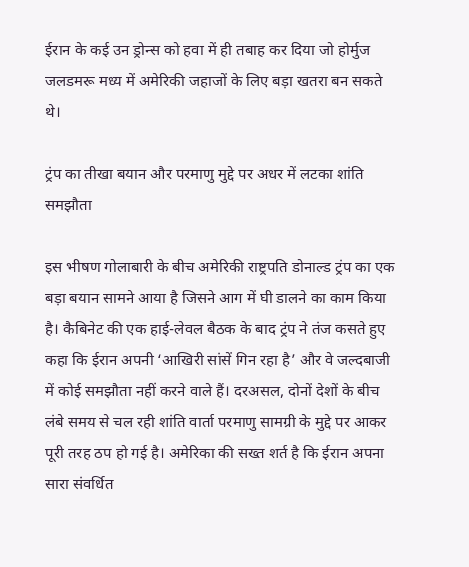ईरान के कई उन ड्रोन्स को हवा में ही तबाह कर दिया जो होर्मुज जलडमरू मध्य में अमेरिकी जहाजों के लिए बड़ा खतरा बन सकते थे।

ट्रंप का तीखा बयान और परमाणु मुद्दे पर अधर में लटका शांति समझौता

इस भीषण गोलाबारी के बीच अमेरिकी राष्ट्रपति डोनाल्ड ट्रंप का एक बड़ा बयान सामने आया है जिसने आग में घी डालने का काम किया है। कैबिनेट की एक हाई-लेवल बैठक के बाद ट्रंप ने तंज कसते हुए कहा कि ईरान अपनी ‘आखिरी सांसें गिन रहा है’ और वे जल्दबाजी में कोई समझौता नहीं करने वाले हैं। दरअसल, दोनों देशों के बीच लंबे समय से चल रही शांति वार्ता परमाणु सामग्री के मुद्दे पर आकर पूरी तरह ठप हो गई है। अमेरिका की सख्त शर्त है कि ईरान अपना सारा संवर्धित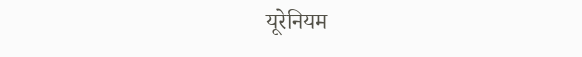यूरेनियम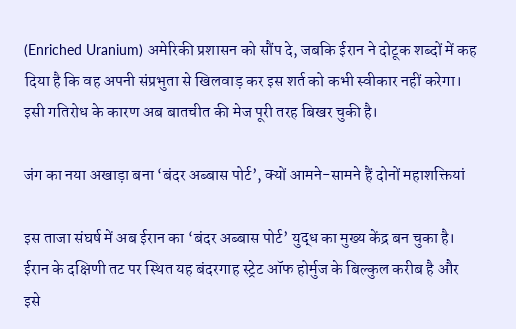(Enriched Uranium) अमेरिकी प्रशासन को सौंप दे, जबकि ईरान ने दोटूक शब्दों में कह दिया है कि वह अपनी संप्रभुता से खिलवाड़ कर इस शर्त को कभी स्वीकार नहीं करेगा। इसी गतिरोध के कारण अब बातचीत की मेज पूरी तरह बिखर चुकी है।

जंग का नया अखाड़ा बना ‘बंदर अब्बास पोर्ट’, क्यों आमने-सामने हैं दोनों महाशक्तियां

इस ताजा संघर्ष में अब ईरान का ‘बंदर अब्बास पोर्ट’ युद्ध का मुख्य केंद्र बन चुका है। ईरान के दक्षिणी तट पर स्थित यह बंदरगाह स्ट्रेट ऑफ होर्मुज के बिल्कुल करीब है और इसे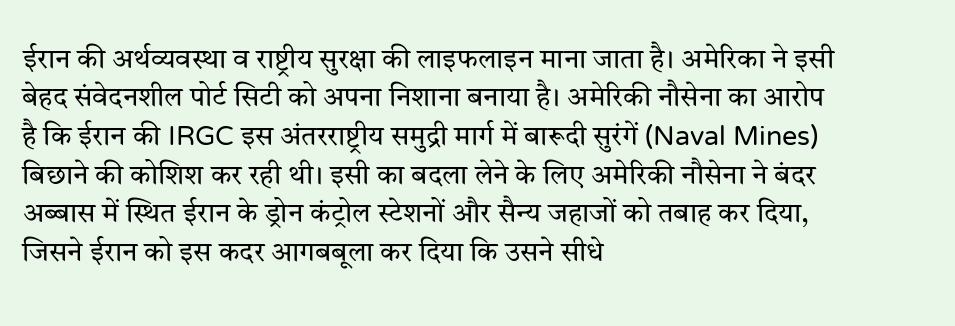ईरान की अर्थव्यवस्था व राष्ट्रीय सुरक्षा की लाइफलाइन माना जाता है। अमेरिका ने इसी बेहद संवेदनशील पोर्ट सिटी को अपना निशाना बनाया है। अमेरिकी नौसेना का आरोप है कि ईरान की IRGC इस अंतरराष्ट्रीय समुद्री मार्ग में बारूदी सुरंगें (Naval Mines) बिछाने की कोशिश कर रही थी। इसी का बदला लेने के लिए अमेरिकी नौसेना ने बंदर अब्बास में स्थित ईरान के ड्रोन कंट्रोल स्टेशनों और सैन्य जहाजों को तबाह कर दिया, जिसने ईरान को इस कदर आगबबूला कर दिया कि उसने सीधे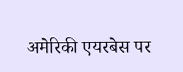अमेरिकी एयरबेस पर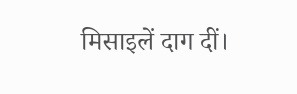मिसाइलें दाग दीं।